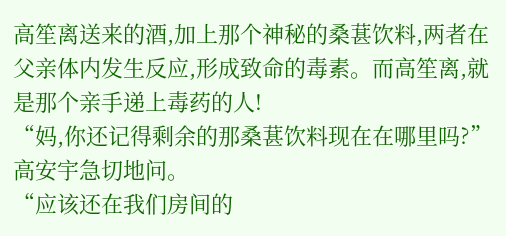高笙离送来的酒,加上那个神秘的桑葚饮料,两者在父亲体内发生反应,形成致命的毒素。而高笙离,就是那个亲手递上毒药的人!
“妈,你还记得剩余的那桑葚饮料现在在哪里吗?”高安宇急切地问。
“应该还在我们房间的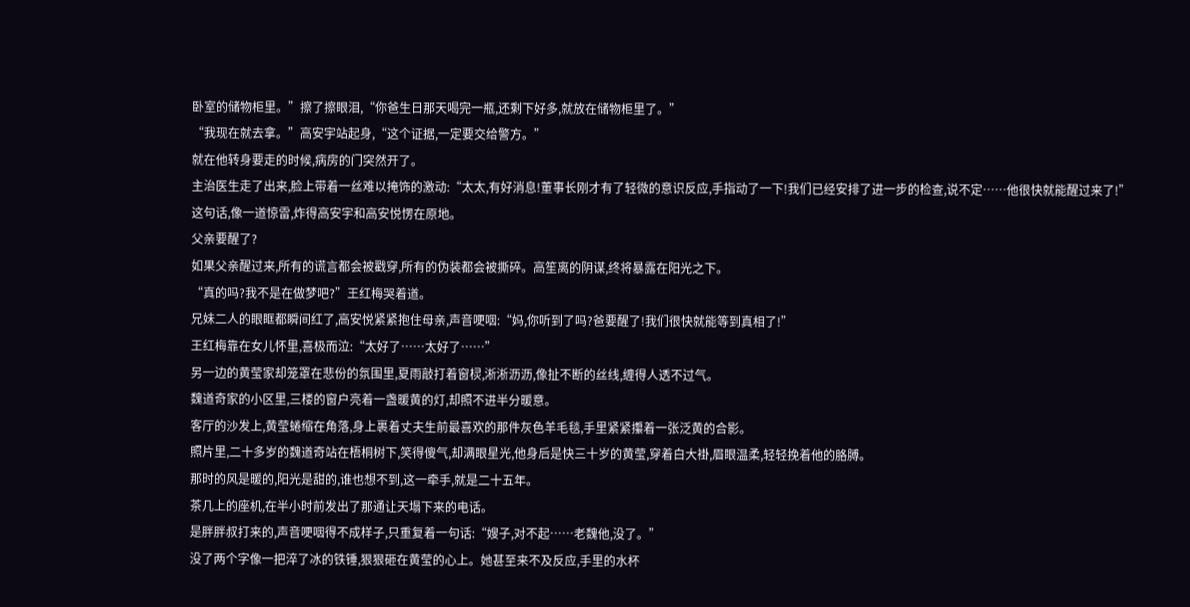卧室的储物柜里。”擦了擦眼泪,“你爸生日那天喝完一瓶,还剩下好多,就放在储物柜里了。”
“我现在就去拿。”高安宇站起身,“这个证据,一定要交给警方。”
就在他转身要走的时候,病房的门突然开了。
主治医生走了出来,脸上带着一丝难以掩饰的激动:“太太,有好消息!董事长刚才有了轻微的意识反应,手指动了一下!我们已经安排了进一步的检查,说不定……他很快就能醒过来了!”
这句话,像一道惊雷,炸得高安宇和高安悦愣在原地。
父亲要醒了?
如果父亲醒过来,所有的谎言都会被戳穿,所有的伪装都会被撕碎。高笙离的阴谋,终将暴露在阳光之下。
“真的吗?我不是在做梦吧?”王红梅哭着道。
兄妹二人的眼眶都瞬间红了,高安悦紧紧抱住母亲,声音哽咽:“妈,你听到了吗?爸要醒了!我们很快就能等到真相了!”
王红梅靠在女儿怀里,喜极而泣:“太好了……太好了……”
另一边的黄莹家却笼罩在悲份的氛围里,夏雨敲打着窗棂,淅淅沥沥,像扯不断的丝线,缠得人透不过气。
魏道奇家的小区里,三楼的窗户亮着一盏暖黄的灯,却照不进半分暖意。
客厅的沙发上,黄莹蜷缩在角落,身上裹着丈夫生前最喜欢的那件灰色羊毛毯,手里紧紧攥着一张泛黄的合影。
照片里,二十多岁的魏道奇站在梧桐树下,笑得傻气,却满眼星光,他身后是快三十岁的黄莹,穿着白大褂,眉眼温柔,轻轻挽着他的胳膊。
那时的风是暖的,阳光是甜的,谁也想不到,这一牵手,就是二十五年。
茶几上的座机,在半小时前发出了那通让天塌下来的电话。
是胖胖叔打来的,声音哽咽得不成样子,只重复着一句话:“嫂子,对不起……老魏他,没了。”
没了两个字像一把淬了冰的铁锤,狠狠砸在黄莹的心上。她甚至来不及反应,手里的水杯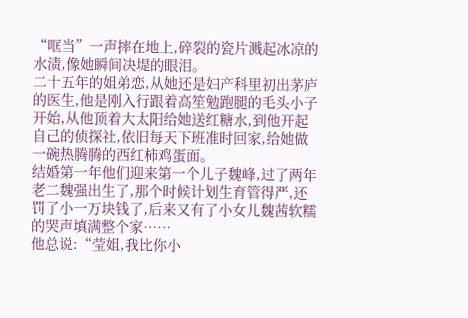“哐当”一声摔在地上,碎裂的瓷片溅起冰凉的水渍,像她瞬间决堤的眼泪。
二十五年的姐弟恋,从她还是妇产科里初出茅庐的医生,他是刚入行跟着高笙勉跑腿的毛头小子开始,从他顶着大太阳给她送红糖水,到他开起自己的侦探社,依旧每天下班准时回家,给她做一碗热腾腾的西红柿鸡蛋面。
结婚第一年他们迎来第一个儿子魏峰,过了两年老二魏强出生了,那个时候计划生育管得严,还罚了小一万块钱了,后来又有了小女儿魏茜软糯的哭声填满整个家……
他总说:“莹姐,我比你小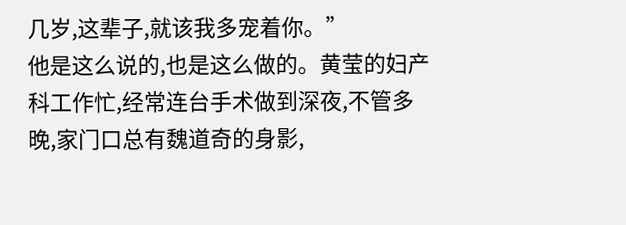几岁,这辈子,就该我多宠着你。”
他是这么说的,也是这么做的。黄莹的妇产科工作忙,经常连台手术做到深夜,不管多晚,家门口总有魏道奇的身影,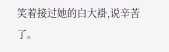笑着接过她的白大褂,说辛苦了。